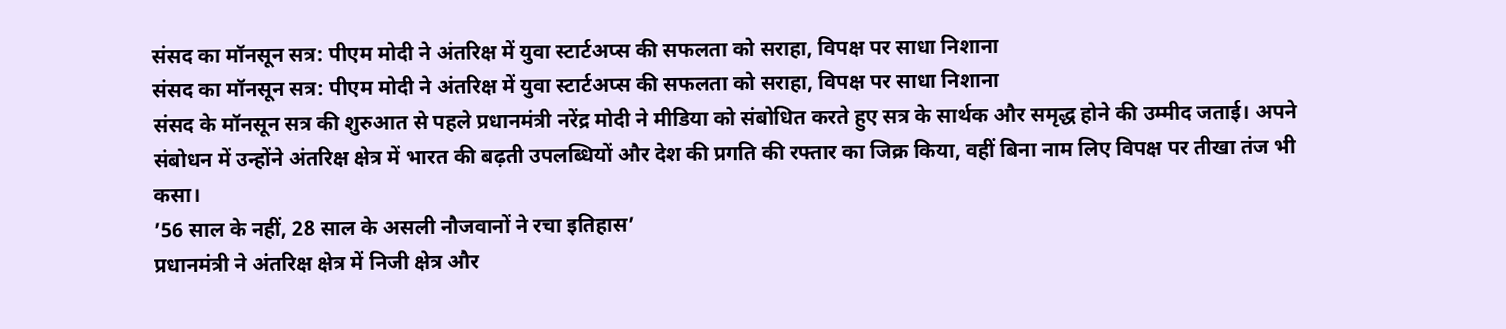संसद का मॉनसून सत्र: पीएम मोदी ने अंतरिक्ष में युवा स्टार्टअप्स की सफलता को सराहा, विपक्ष पर साधा निशाना
संसद का मॉनसून सत्र: पीएम मोदी ने अंतरिक्ष में युवा स्टार्टअप्स की सफलता को सराहा, विपक्ष पर साधा निशाना
संसद के मॉनसून सत्र की शुरुआत से पहले प्रधानमंत्री नरेंद्र मोदी ने मीडिया को संबोधित करते हुए सत्र के सार्थक और समृद्ध होने की उम्मीद जताई। अपने संबोधन में उन्होंने अंतरिक्ष क्षेत्र में भारत की बढ़ती उपलब्धियों और देश की प्रगति की रफ्तार का जिक्र किया, वहीं बिना नाम लिए विपक्ष पर तीखा तंज भी कसा।
’56 साल के नहीं, 28 साल के असली नौजवानों ने रचा इतिहास’
प्रधानमंत्री ने अंतरिक्ष क्षेत्र में निजी क्षेत्र और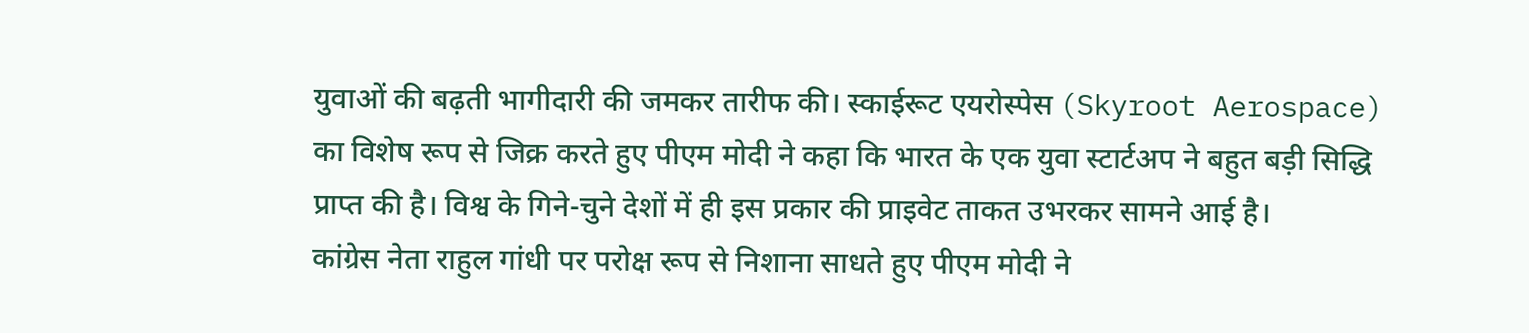युवाओं की बढ़ती भागीदारी की जमकर तारीफ की। स्काईरूट एयरोस्पेस (Skyroot Aerospace) का विशेष रूप से जिक्र करते हुए पीएम मोदी ने कहा कि भारत के एक युवा स्टार्टअप ने बहुत बड़ी सिद्धि प्राप्त की है। विश्व के गिने-चुने देशों में ही इस प्रकार की प्राइवेट ताकत उभरकर सामने आई है।
कांग्रेस नेता राहुल गांधी पर परोक्ष रूप से निशाना साधते हुए पीएम मोदी ने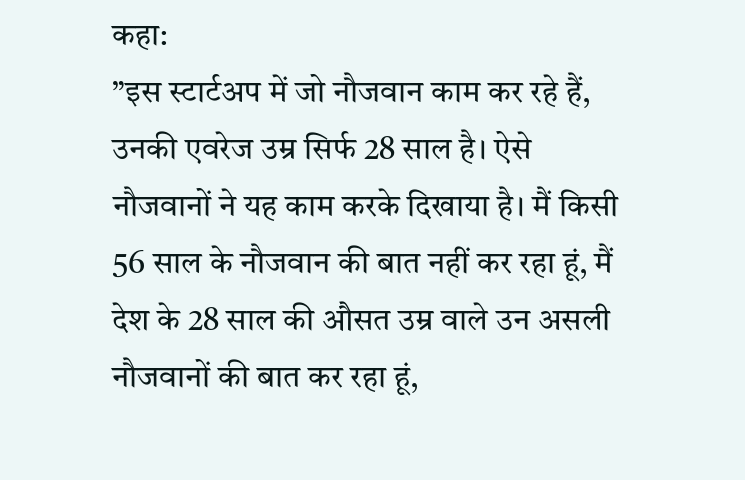कहा:
”इस स्टार्टअप में जो नौजवान काम कर रहे हैं, उनकी एवरेज उम्र सिर्फ 28 साल है। ऐसे नौजवानों ने यह काम करके दिखाया है। मैं किसी 56 साल के नौजवान की बात नहीं कर रहा हूं, मैं देश के 28 साल की औसत उम्र वाले उन असली नौजवानों की बात कर रहा हूं,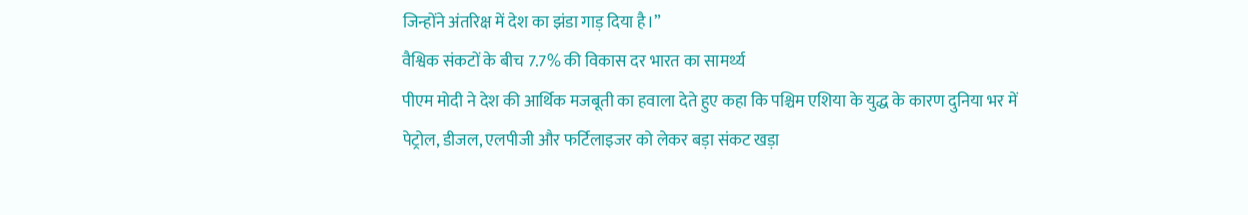जिन्होंने अंतरिक्ष में देश का झंडा गाड़ दिया है।”
वैश्विक संकटों के बीच 7.7% की विकास दर भारत का सामर्थ्य
पीएम मोदी ने देश की आर्थिक मजबूती का हवाला देते हुए कहा कि पश्चिम एशिया के युद्ध के कारण दुनिया भर में पेट्रोल, डीजल, एलपीजी और फर्टिलाइजर को लेकर बड़ा संकट खड़ा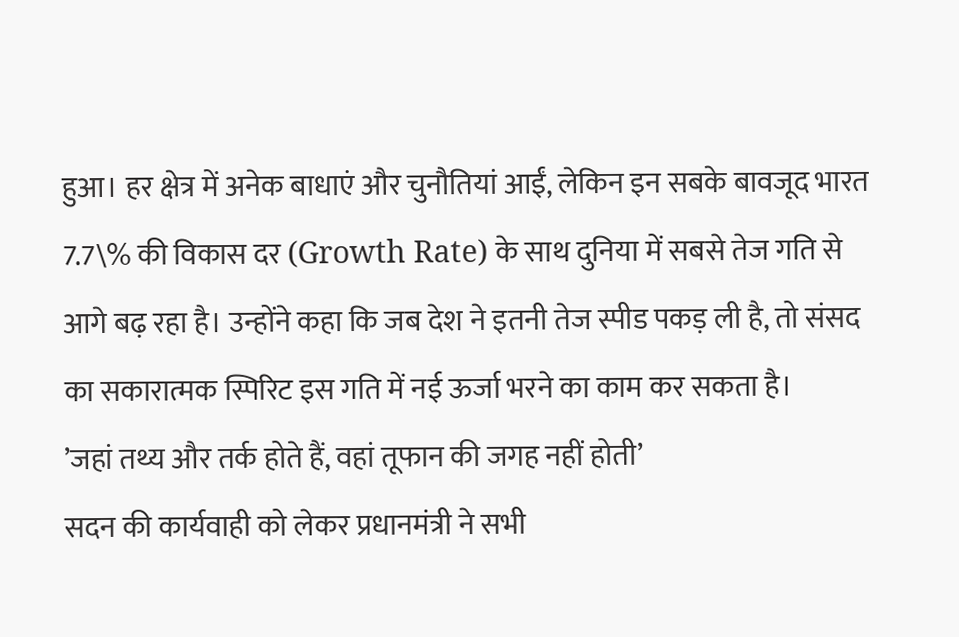हुआ। हर क्षेत्र में अनेक बाधाएं और चुनौतियां आईं, लेकिन इन सबके बावजूद भारत 7.7\% की विकास दर (Growth Rate) के साथ दुनिया में सबसे तेज गति से आगे बढ़ रहा है। उन्होंने कहा कि जब देश ने इतनी तेज स्पीड पकड़ ली है, तो संसद का सकारात्मक स्पिरिट इस गति में नई ऊर्जा भरने का काम कर सकता है।
’जहां तथ्य और तर्क होते हैं, वहां तूफान की जगह नहीं होती’
सदन की कार्यवाही को लेकर प्रधानमंत्री ने सभी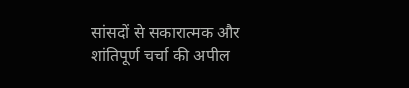सांसदों से सकारात्मक और शांतिपूर्ण चर्चा की अपील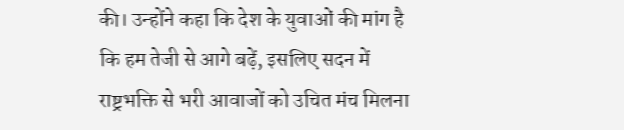की। उन्होंने कहा कि देश के युवाओं की मांग है कि हम तेजी से आगे बढ़ें, इसलिए सदन में राष्ट्रभक्ति से भरी आवाजों को उचित मंच मिलना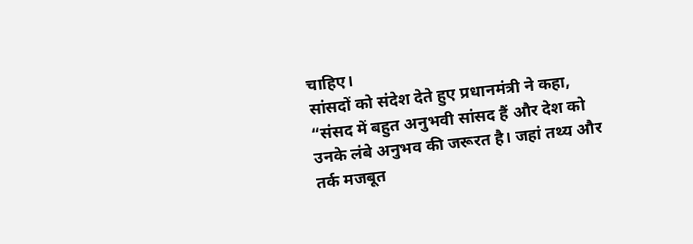चाहिए।
सांसदों को संदेश देते हुए प्रधानमंत्री ने कहा, “संसद में बहुत अनुभवी सांसद हैं और देश को उनके लंबे अनुभव की जरूरत है। जहां तथ्य और तर्क मजबूत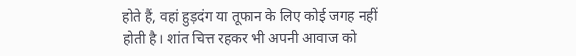होते हैं, वहां हुड़दंग या तूफान के लिए कोई जगह नहीं होती है। शांत चित्त रहकर भी अपनी आवाज को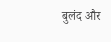बुलंद और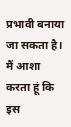प्रभावी बनाया जा सकता है। मैं आशा करता हूं कि इस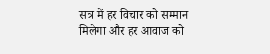सत्र में हर विचार को सम्मान मिलेगा और हर आवाज को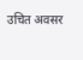उचित अवसर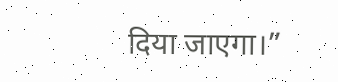दिया जाएगा।”